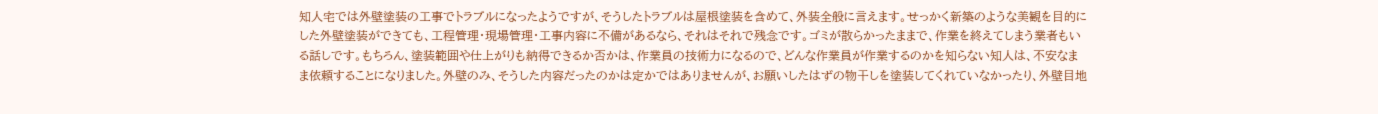知人宅では外壁塗装の工事でトラブルになったようですが、そうしたトラブルは屋根塗装を含めて、外装全般に言えます。せっかく新築のような美観を目的にした外壁塗装ができても、工程管理・現場管理・工事内容に不備があるなら、それはそれで残念です。ゴミが散らかったままで、作業を終えてしまう業者もいる話しです。もちろん、塗装範囲や仕上がりも納得できるか否かは、作業員の技術力になるので、どんな作業員が作業するのかを知らない知人は、不安なまま依頼することになりました。外壁のみ、そうした内容だったのかは定かではありませんが、お願いしたはずの物干しを塗装してくれていなかったり、外壁目地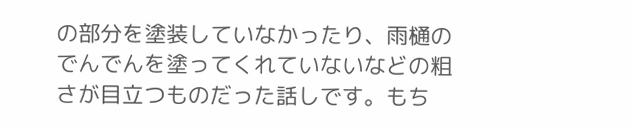の部分を塗装していなかったり、雨樋のでんでんを塗ってくれていないなどの粗さが目立つものだった話しです。もち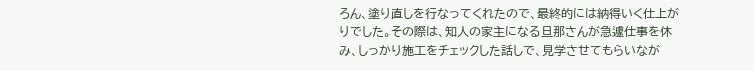ろん、塗り直しを行なってくれたので、最終的には納得いく仕上がりでした。その際は、知人の家主になる旦那さんが急遽仕事を休み、しっかり施工をチェックした話しで、見学させてもらいなが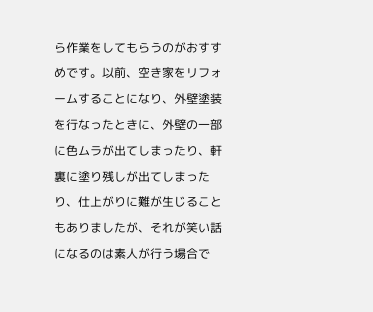ら作業をしてもらうのがおすすめです。以前、空き家をリフォームすることになり、外壁塗装を行なったときに、外壁の一部に色ムラが出てしまったり、軒裏に塗り残しが出てしまったり、仕上がりに難が生じることもありましたが、それが笑い話になるのは素人が行う場合で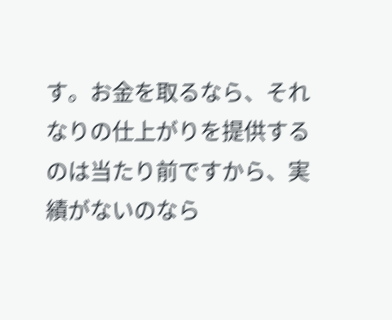す。お金を取るなら、それなりの仕上がりを提供するのは当たり前ですから、実績がないのなら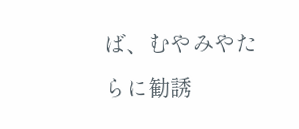ば、むやみやたらに勧誘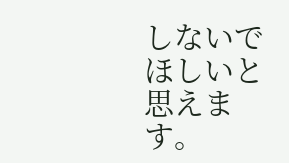しないでほしいと思えます。